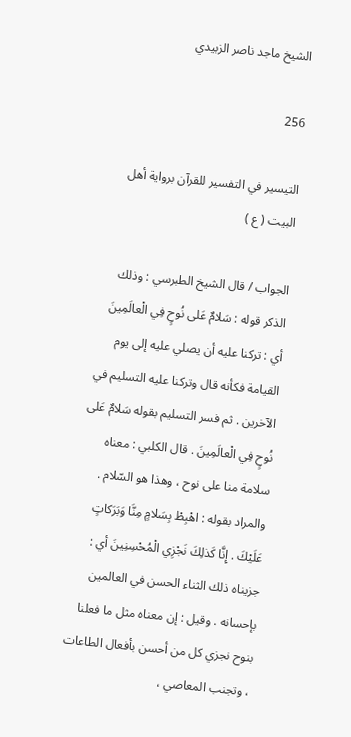الشيخ ماجد ناصر الزبيدي

256

التيسير في التفسير للقرآن برواية أهل البيت ( ع )

الجواب / قال الشيخ الطبرسي : وذلك الذكر قوله : سَلامٌ عَلى نُوحٍ فِي الْعالَمِينَ أي : تركنا عليه أن يصلي عليه إلى يوم القيامة فكأنه قال وتركنا عليه التسليم في الآخرين . ثم فسر التسليم بقوله سَلامٌ عَلى نُوحٍ فِي الْعالَمِينَ . قال الكلبي : معناه سلامة منا على نوح ، وهذا هو السّلام . والمراد بقوله : اهْبِطْ بِسَلامٍ مِنَّا وَبَرَكاتٍ عَلَيْكَ . إِنَّا كَذلِكَ نَجْزِي الْمُحْسِنِينَ أي : جزيناه ذلك الثناء الحسن في العالمين بإحسانه . وقيل : إن معناه مثل ما فعلنا بنوح نجزي كل من أحسن بأفعال الطاعات ، وتجنب المعاصي ،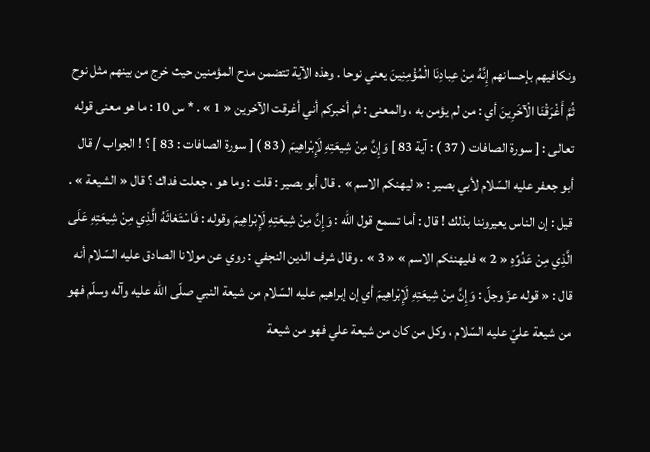ونكافيهم بإحسانهم إِنَّهُ مِنْ عِبادِنَا الْمُؤْمِنِينَ يعني نوحا . وهذه الآية تتضمن مدح المؤمنين حيث خرج من بينهم مثل نوح ثُمَّ أَغْرَقْنَا الْآخَرِينَ أي : من لم يؤمن به ، والمعنى : ثم أخبركم أني أغرقت الآخرين « 1 » . * س 10 : ما هو معنى قوله تعالى : [ سورة الصافات ( 37 ) : آية 83 ] وَإِنَّ مِنْ شِيعَتِهِ لَإِبْراهِيمَ ( 83 ) [ سورة الصافات : 83 ] ؟ ! الجواب / قال أبو جعفر عليه السّلام لأبي بصير : « ليهنكم الاسم » . قال أبو بصير : قلت : وما هو ، جعلت فداك ؟ قال « الشيعة » . قيل : إن الناس يعيروننا بذلك ! قال : أما تسمع قول اللّه : وَإِنَّ مِنْ شِيعَتِهِ لَإِبْراهِيمَ وقوله : فَاسْتَغاثَهُ الَّذِي مِنْ شِيعَتِهِ عَلَى الَّذِي مِنْ عَدُوِّهِ « 2 » فليهنئكم الاسم » « 3 » . وقال شرف الدين النجفي : روي عن مولانا الصادق عليه السّلام أنه قال : « قوله عزّ وجلّ : وَإِنَّ مِنْ شِيعَتِهِ لَإِبْراهِيمَ أي إن إبراهيم عليه السّلام من شيعة النبي صلّى اللّه عليه وآله وسلّم فهو من شيعة عليّ عليه السّلام ، وكل من كان من شيعة علي فهو من شيعة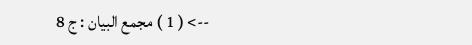--> ( 1 ) مجمع البيان : ج 8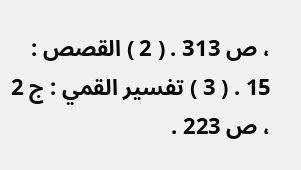، ص 313 . ( 2 ) القصص : 15 . ( 3 ) تفسير القمي : ج 2 ، ص 223 .